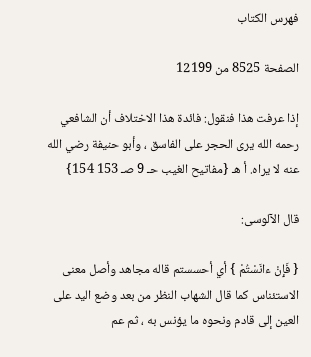فهرس الكتاب

الصفحة 8525 من 12199

إذا عرفت هذا فنقول: فائدة هذا الاختلاف أن الشافعي رحمه الله يرى الحجر على الفاسق ، وأبو حنيفة رضي الله عنه لا يراه. أ هـ {مفاتيح الغيب حـ 9 صـ 153 154}

قال الآلوسى:

{ فَإِنْ ءانَسْتُمْ } أي أحسستم قاله مجاهد وأصل معنى الاستئناس كما قال الشهاب النظر من بعد وضع اليد على العين إلى قادم ونحوه ما يؤنس به ، ثم عم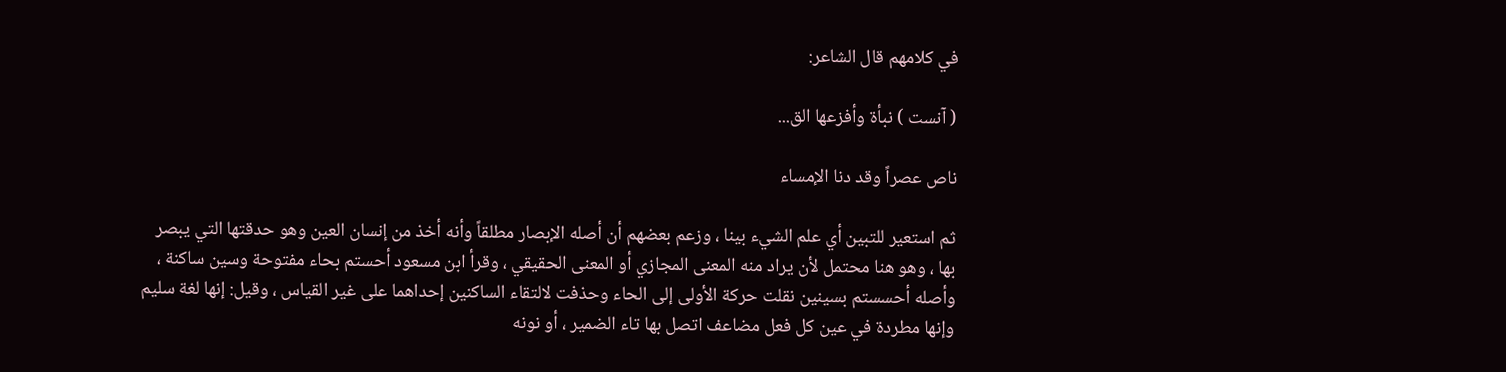في كلامهم قال الشاعر:

( آنست ) نبأة وأفزعها الق...

ناص عصراً وقد دنا الإمساء

ثم استعير للتبين أي علم الشيء بينا ، وزعم بعضهم أن أصله الإبصار مطلقاً وأنه أخذ من إنسان العين وهو حدقتها التي يبصر بها ، وهو هنا محتمل لأن يراد منه المعنى المجازي أو المعنى الحقيقي ، وقرأ ابن مسعود أحستم بحاء مفتوحة وسين ساكنة ، وأصله أحسستم بسينين نقلت حركة الأولى إلى الحاء وحذفت لالتقاء الساكنين إحداهما على غير القياس ، وقيل: إنها لغة سليم وإنها مطردة في عين كل فعل مضاعف اتصل بها تاء الضمير ، أو نونه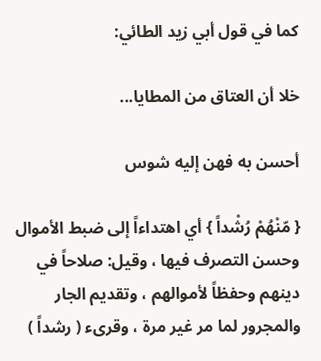كما في قول أبي زيد الطائي:

خلا أن العتاق من المطايا...

أحسن به فهن إليه شوس

{ مّنْهُمْ رُشْداً } أي اهتداءاً إلى ضبط الأموال وحسن التصرف فيها ، وقيل: صلاحاً في دينهم وحفظاً لأموالهم ، وتقديم الجار والمجرور لما مر غير مرة ، وقرىء ( رشداً )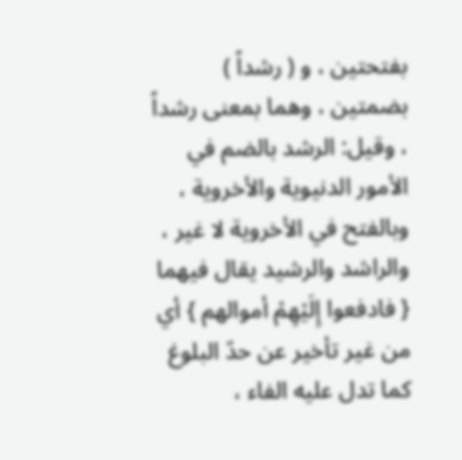بفتحتين ، و ( رشداً ) بضمتين ، وهما بمعنى رشداً ، وقيل: الرشد بالضم في الأمور الدنيوية والأخروية ، وبالفتح في الأخروية لا غير ، والراشد والرشيد يقال فيهما { فادفعوا إِلَيْهِمْ أموالهم } أي من غير تأخير عن حدّ البلوغ كما تدل عليه الفاء ،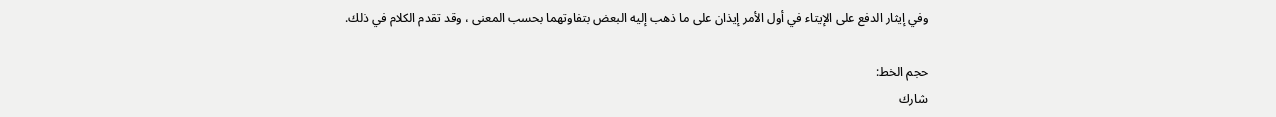وفي إيثار الدفع على الإيتاء في أول الأمر إيذان على ما ذهب إليه البعض بتفاوتهما بحسب المعنى ، وقد تقدم الكلام في ذلك.

حجم الخط:
شارك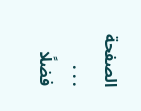الصفحة
. . .
فضلًا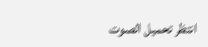انتظر تحميل الصوت